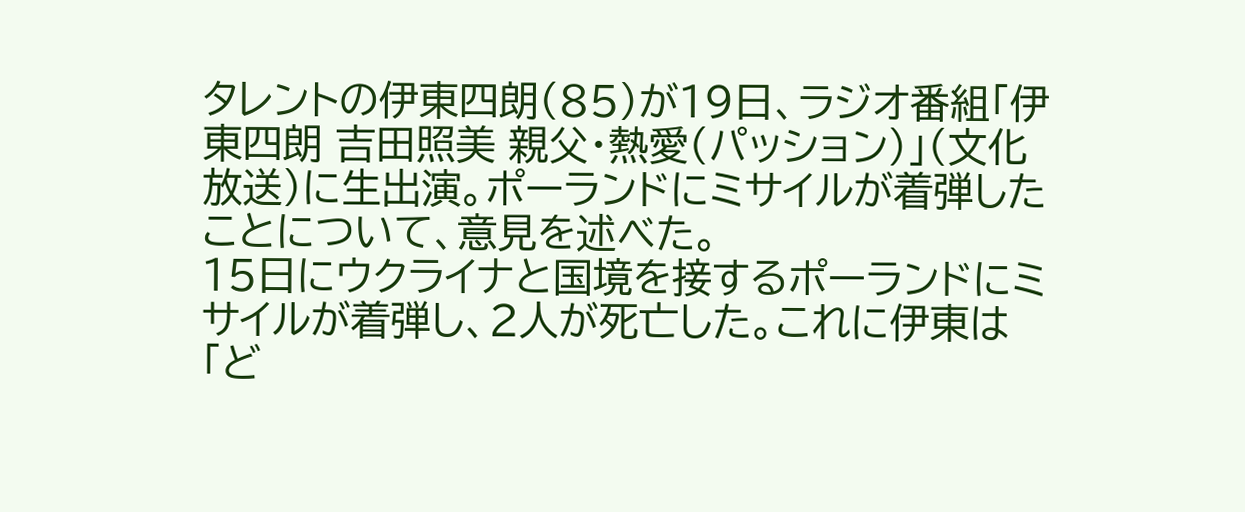タレントの伊東四朗(85)が19日、ラジオ番組「伊東四朗 吉田照美 親父・熱愛(パッション)」(文化放送)に生出演。ポーランドにミサイルが着弾したことについて、意見を述べた。
15日にウクライナと国境を接するポーランドにミサイルが着弾し、2人が死亡した。これに伊東は「ど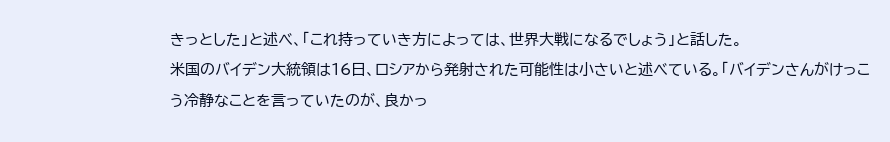きっとした」と述べ、「これ持っていき方によっては、世界大戦になるでしょう」と話した。
米国のバイデン大統領は16日、ロシアから発射された可能性は小さいと述べている。「バイデンさんがけっこう冷静なことを言っていたのが、良かっ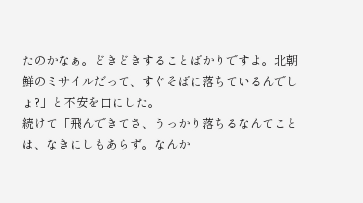たのかなぁ。どきどきすることばかりですよ。北朝鮮のミサイルだって、すぐそばに落ちているんでしょ?」と不安を口にした。
続けて「飛んできてさ、うっかり落ちるなんてことは、なきにしもあらず。なんか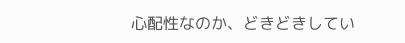心配性なのか、どきどきしてい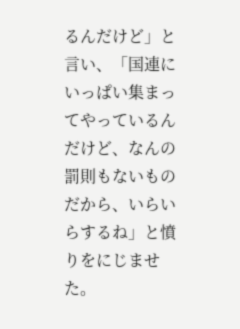るんだけど」と言い、「国連にいっぱい集まってやっているんだけど、なんの罰則もないものだから、いらいらするね」と憤りをにじませた。